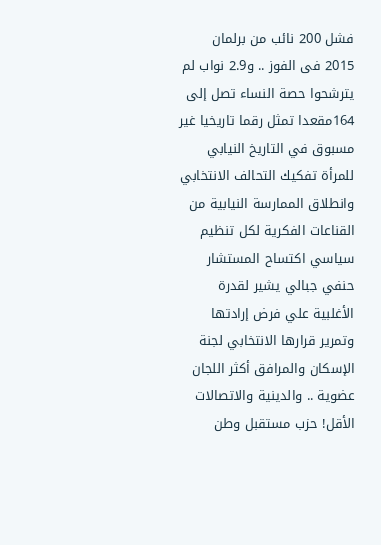فشل 200 نائب من برلمان 2015 فى الفوز .. و2.9 نواب لم يترشحوا حصة النساء تصل إلى 164مقعدا تمثل رقما تاريخيا غير مسبوق في التاريخ النيابي للمرأة تفكيك التحالف الانتخابي وانطلاق الممارسة النيابية من القناعات الفكرية لكل تنظيم سياسي اكتساح المستشار حنفي جبالي يشير لقدرة الأغلبية علي فرض إرادتها وتمرير قرارها الانتخابي لجنة الإسكان والمرافق أكثر اللجان عضوية .. والدينية والاتصالات الأقل! حزب مستقبل وطن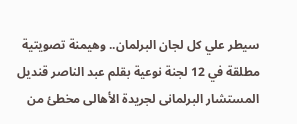سيطر علي كل لجان البرلمان.. وهيمنة تصويتية مطلقة في 12 لجنة نوعية بقلم عبد الناصر قنديل المستشار البرلمانى لجريدة الأهالى مخطئ من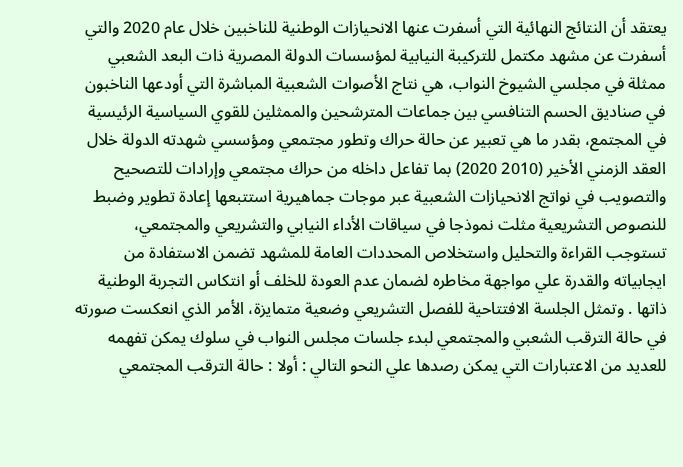يعتقد أن النتائج النهائية التي أسفرت عنها الانحيازات الوطنية للناخبين خلال عام 2020 والتي أسفرت عن مشهد مكتمل للتركيبة النيابية لمؤسسات الدولة المصرية ذات البعد الشعبي ممثلة في مجلسي الشيوخ النواب، هي نتاج الأصوات الشعبية المباشرة التي أودعها الناخبون في صناديق الحسم التنافسي بين جماعات المترشحين والممثلين للقوي السياسية الرئيسية في المجتمع، بقدر ما هي تعبير عن حالة حراك وتطور مجتمعي ومؤسسي شهدته الدولة خلال العقد الزمني الأخير (2010 2020) بما تفاعل داخله من حراك مجتمعي وإرادات للتصحيح والتصويب في نواتج الانحيازات الشعبية عبر موجات جماهيرية استتبعها إعادة تطوير وضبط للنصوص التشريعية مثلت نموذجا في سياقات الأداء النيابي والتشريعي والمجتمعي، تستوجب القراءة والتحليل واستخلاص المحددات العامة للمشهد تضمن الاستفادة من ايجابياته والقدرة علي مواجهة مخاطره لضمان عدم العودة للخلف أو انتكاس التجربة الوطنية ذاتها . وتمثل الجلسة الافتتاحية للفصل التشريعي وضعية متمايزة، الأمر الذي انعكست صورته في حالة الترقب الشعبي والمجتمعي لبدء جلسات مجلس النواب في سلوك يمكن تفهمه للعديد من الاعتبارات التي يمكن رصدها علي النحو التالي : أولا : حالة الترقب المجتمعي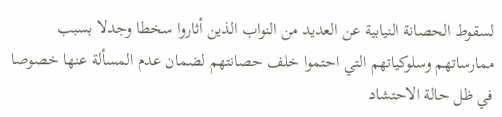لسقوط الحصانة النيابية عن العديد من النواب الذين أثاروا سخطا وجدلا بسبب ممارساتهم وسلوكياتهم التي احتموا خلف حصانتهم لضمان عدم المسألة عنها خصوصا في ظل حالة الاحتشاد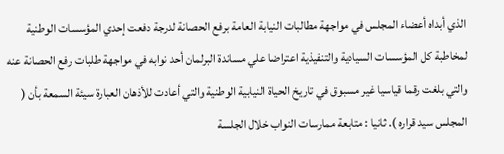الذي أبداه أعضاء المجلس في مواجهة مطالبات النيابة العامة برفع الحصانة لدرجة دفعت إحدي المؤسسات الوطنية لمخاطبة كل المؤسسات السيادية والتنفيذية اعتراضا علي مساندة البرلمان أحد نوابه في مواجهة طلبات رفع الحصانة عنه والتي بلغت رقما قياسيا غير مسبوق في تاريخ الحياة النيابية الوطنية والتي أعادت للأذهان العبارة سيئة السمعة بأن ( المجلس سيد قراره ). ثانيا : متابعة ممارسات النواب خلال الجلسة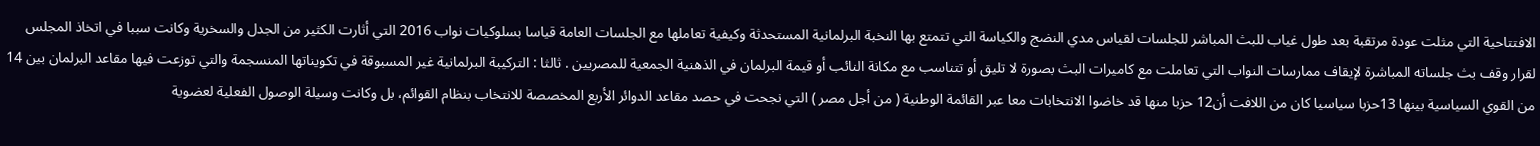الافتتاحية التي مثلت عودة مرتقبة بعد طول غياب للبث المباشر للجلسات لقياس مدي النضج والكياسة التي تتمتع بها النخبة البرلمانية المستحدثة وكيفية تعاملها مع الجلسات العامة قياسا بسلوكيات نواب 2016 التي أثارت الكثير من الجدل والسخرية وكانت سببا في اتخاذ المجلس لقرار وقف بث جلساته المباشرة لإيقاف ممارسات النواب التي تعاملت مع كاميرات البث بصورة لا تليق أو تتناسب مع مكانة النائب أو قيمة البرلمان في الذهنية الجمعية للمصريين . ثالثا : التركيبة البرلمانية غير المسبوقة في تكويناتها المنسجمة والتي توزعت فيها مقاعد البرلمان بين 14 من القوي السياسية بينها 13حزبا سياسيا كان من اللافت أن12 حزبا منها قد خاضوا الانتخابات معا عبر القائمة الوطنية ( من أجل مصر ) التي نجحت في حصد مقاعد الدوائر الأربع المخصصة للانتخاب بنظام القوائم، بل وكانت وسيلة الوصول الفعلية لعضوية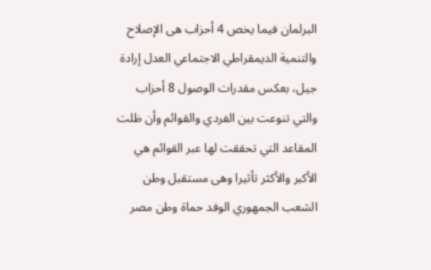البرلمان فيما يخص 4 أحزاب هى الإصلاح والتنمية الديمقراطي الاجتماعي العدل إرادة جيل، بعكس مقدرات الوصول 8 أحزاب والتي تنوعت بين الفردي والقوائم وأن ظلت المقاعد التي تحققت لها عبر القوائم هي الأكبر والأكثر تأثيرا وهى مستقبل وطن الشعب الجمهوري الوفد حماة وطن مصر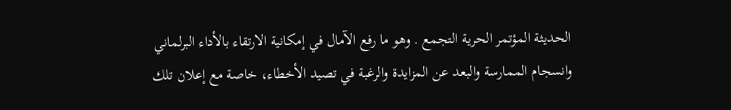الحديثة المؤتمر الحرية التجمع . وهو ما رفع الآمال في إمكانية الارتقاء بالأداء البرلماني وانسجام الممارسة والبعد عن المزايدة والرغبة في تصيد الأخطاء، خاصة مع إعلان تلك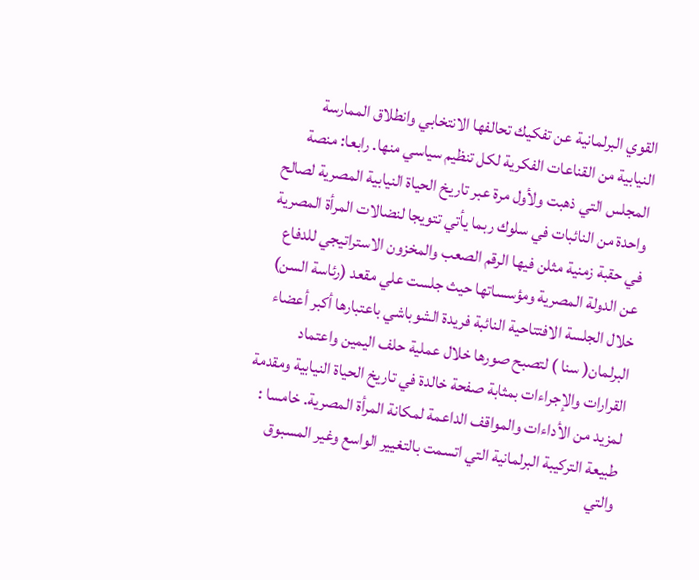القوي البرلمانية عن تفكيك تحالفها الانتخابي وانطلاق الممارسة النيابية من القناعات الفكرية لكل تنظيم سياسي منها. رابعا: منصة المجلس التي ذهبت ولأول مرة عبر تاريخ الحياة النيابية المصرية لصالح واحدة من النائبات في سلوك ربما يأتي تتويجا لنضالات المرأة المصرية في حقبة زمنية مثلن فيها الرقم الصعب والمخزون الاستراتيجي للدفاع عن الدولة المصرية ومؤسساتها حيث جلست علي مقعد (رئاسة السن) خلال الجلسة الافتتاحية النائبة فريدة الشوباشي باعتبارها أكبر أعضاء البرلمان( سنا ) لتصبح صورها خلال عملية حلف اليمين واعتماد القرارات والإجراءات بمثابة صفحة خالدة في تاريخ الحياة النيابية ومقدمة لمزيد من الأداءات والمواقف الداعمة لمكانة المرأة المصرية. خامسا : طبيعة التركيبة البرلمانية التي اتسمت بالتغيير الواسع وغير المسبوق والتي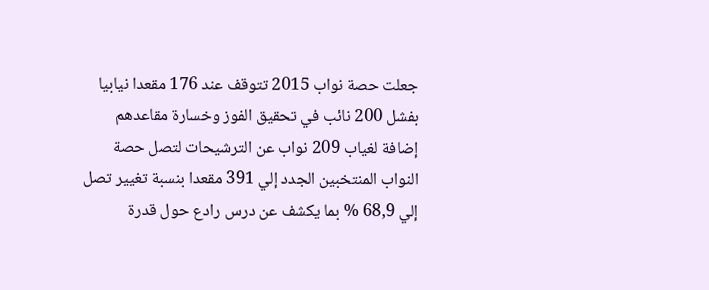جعلت حصة نواب 2015 تتوقف عند 176 مقعدا نيابيا بفشل 200 نائب في تحقيق الفوز وخسارة مقاعدهم إضافة لغياب 209 نواب عن الترشيحات لتصل حصة النواب المنتخبين الجدد إلي 391 مقعدا بنسبة تغيير تصل إلي 68,9 % بما يكشف عن درس رادع حول قدرة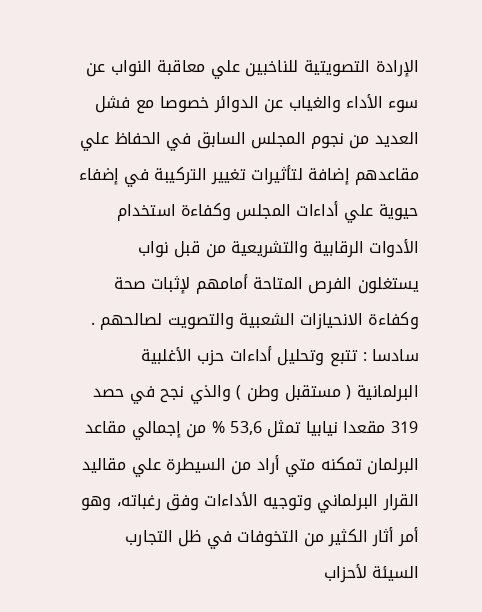الإرادة التصويتية للناخبين علي معاقبة النواب عن سوء الأداء والغياب عن الدوائر خصوصا مع فشل العديد من نجوم المجلس السابق في الحفاظ علي مقاعدهم إضافة لتأثيرات تغيير التركيبة في إضفاء حيوية علي أداءات المجلس وكفاءة استخدام الأدوات الرقابية والتشريعية من قبل نواب يستغلون الفرص المتاحة أمامهم لإثبات صحة وكفاءة الانحيازات الشعبية والتصويت لصالحهم . سادسا : تتبع وتحليل أداءات حزب الأغلبية البرلمانية ( مستقبل وطن ) والذي نجح في حصد 319 مقعدا نيابيا تمثل 53,6 % من إجمالي مقاعد البرلمان تمكنه متي أراد من السيطرة علي مقاليد القرار البرلماني وتوجيه الأداءات وفق رغباته، وهو أمر أثار الكثير من التخوفات في ظل التجارب السيئة لأحزاب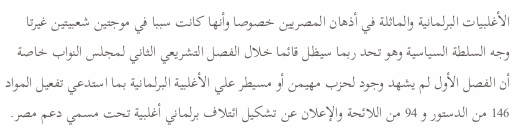الأغلبيات البرلمانية والماثلة في أذهان المصريين خصوصا وأنها كانت سببا في موجتين شعبيتين غيرتا وجه السلطة السياسية وهو تحد ربما سيظل قائما خلال الفصل التشريعي الثاني لمجلس النواب خاصة أن الفصل الأول لم يشهد وجود لحزب مهيمن أو مسيطر علي الأغلبية البرلمانية بما استدعي تفعيل المواد 146 من الدستور و 94 من اللائحة والإعلان عن تشكيل ائتلاف برلماني أغلبية تحت مسمي دعم مصر.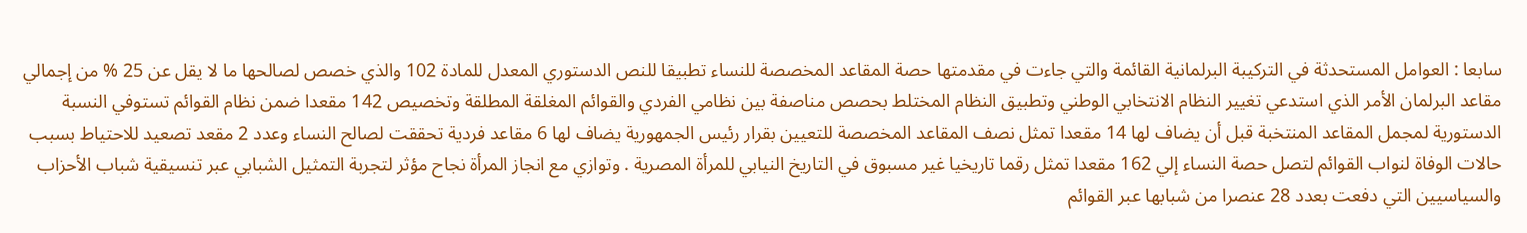سابعا : العوامل المستحدثة في التركيبة البرلمانية القائمة والتي جاءت في مقدمتها حصة المقاعد المخصصة للنساء تطبيقا للنص الدستوري المعدل للمادة 102 والذي خصص لصالحها ما لا يقل عن 25 % من إجمالي مقاعد البرلمان الأمر الذي استدعي تغيير النظام الانتخابي الوطني وتطبيق النظام المختلط بحصص مناصفة بين نظامي الفردي والقوائم المغلقة المطلقة وتخصيص 142 مقعدا ضمن نظام القوائم تستوفي النسبة الدستورية لمجمل المقاعد المنتخبة قبل أن يضاف لها 14 مقعدا تمثل نصف المقاعد المخصصة للتعيين بقرار رئيس الجمهورية يضاف لها 6 مقاعد فردية تحققت لصالح النساء وعدد 2 مقعد تصعيد للاحتياط بسبب حالات الوفاة لنواب القوائم لتصل حصة النساء إلي 162 مقعدا تمثل رقما تاريخيا غير مسبوق في التاريخ النيابي للمرأة المصرية . وتوازي مع انجاز المرأة نجاح مؤثر لتجربة التمثيل الشبابي عبر تنسيقية شباب الأحزاب والسياسيين التي دفعت بعدد 28 عنصرا من شبابها عبر القوائم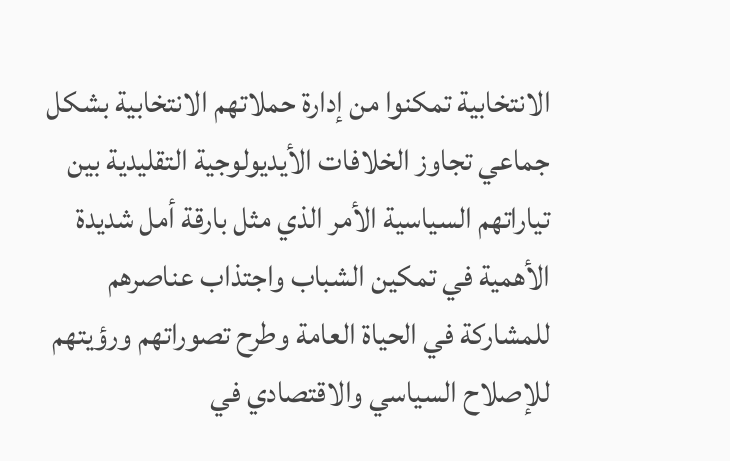الانتخابية تمكنوا من إدارة حملاتهم الانتخابية بشكل جماعي تجاوز الخلافات الأيديولوجية التقليدية بين تياراتهم السياسية الأمر الذي مثل بارقة أمل شديدة الأهمية في تمكين الشباب واجتذاب عناصرهم للمشاركة في الحياة العامة وطرح تصوراتهم ورؤيتهم للإصلاح السياسي والاقتصادي في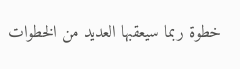خطوة ربما سيعقبها العديد من الخطوات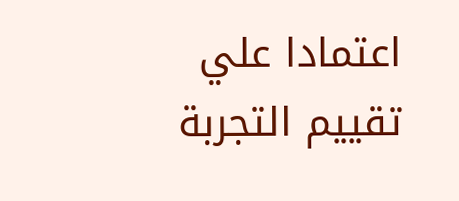اعتمادا علي تقييم التجربة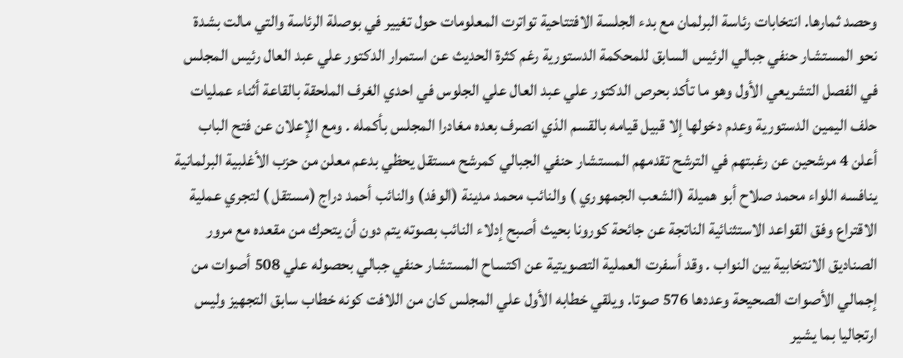وحصد ثمارها. انتخابات رئاسة البرلمان مع بدء الجلسة الافتتاحية تواترت المعلومات حول تغيير في بوصلة الرئاسة والتي مالت بشدة نحو المستشار حنفي جبالي الرئيس السابق للمحكمة الدستورية رغم كثرة الحديث عن استمرار الدكتور علي عبد العال رئيس المجلس في الفصل التشريعي الأول وهو ما تأكد بحرص الدكتور علي عبد العال علي الجلوس في احدي الغرف الملحقة بالقاعة أثناء عمليات حلف اليمين الدستورية وعدم دخولها إلا قبيل قيامه بالقسم الذي انصرف بعده مغادرا المجلس بأكمله . ومع الإعلان عن فتح الباب أعلن 4 مرشحين عن رغبتهم في الترشح تقدمهم المستشار حنفي الجبالي كمرشح مستقل يحظي بدعم معلن من حزب الأغلبية البرلمانية ينافسه اللواء محمد صلاح أبو هميلة (الشعب الجمهوري ) والنائب محمد مدينة (الوفد) والنائب أحمد دراج (مستقل ) لتجري عملية الاقتراع وفق القواعد الاستثنائية الناتجة عن جائحة كورونا بحيث أصبح إدلاء النائب بصوته يتم دون أن يتحرك من مقعده مع مرور الصناديق الانتخابية بين النواب . وقد أسفرت العملية التصويتية عن اكتساح المستشار حنفي جبالي بحصوله علي 508 أصوات من إجمالي الأصوات الصحيحة وعددها 576 صوتا. ويلقي خطابه الأول علي المجلس كان من اللافت كونه خطاب سابق التجهيز وليس ارتجاليا بما يشير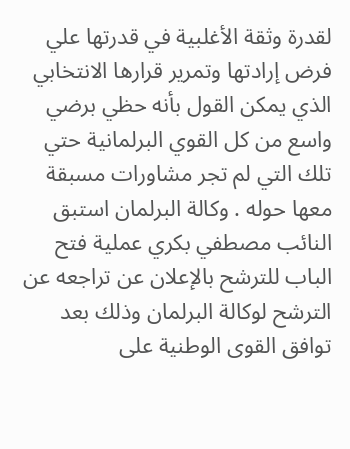لقدرة وثقة الأغلبية في قدرتها علي فرض إرادتها وتمرير قرارها الانتخابي الذي يمكن القول بأنه حظي برضي واسع من كل القوي البرلمانية حتي تلك التي لم تجر مشاورات مسبقة معها حوله . وكالة البرلمان استبق النائب مصطفي بكري عملية فتح الباب للترشح بالإعلان عن تراجعه عن الترشح لوكالة البرلمان وذلك بعد توافق القوى الوطنية على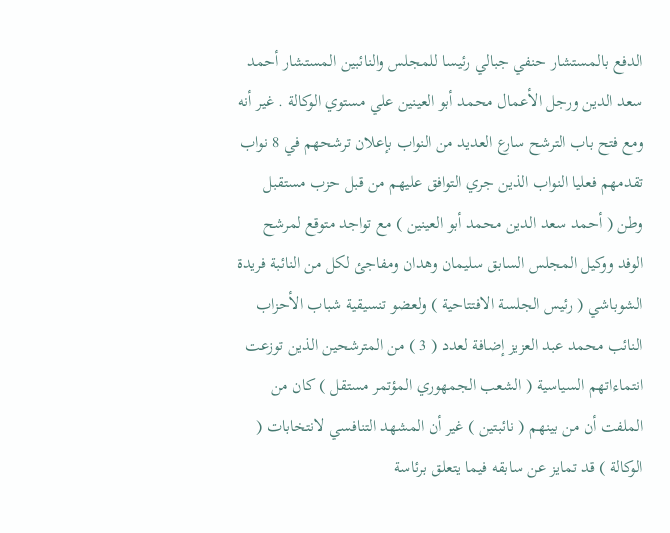الدفع بالمستشار حنفي جبالي رئيسا للمجلس والنائبين المستشار أحمد سعد الدين ورجل الأعمال محمد أبو العينين علي مستوي الوكالة . غير أنه ومع فتح باب الترشح سارع العديد من النواب بإعلان ترشحهم في 8 نواب تقدمهم فعليا النواب الذين جري التوافق عليهم من قبل حزب مستقبل وطن ( أحمد سعد الدين محمد أبو العينين ) مع تواجد متوقع لمرشح الوفد ووكيل المجلس السابق سليمان وهدان ومفاجئ لكل من النائبة فريدة الشوباشي ( رئيس الجلسة الافتتاحية ) ولعضو تنسيقية شباب الأحزاب النائب محمد عبد العزيز إضافة لعدد ( 3 ) من المترشحين الذين توزعت انتماءاتهم السياسية ( الشعب الجمهوري المؤتمر مستقل ) كان من الملفت أن من بينهم ( نائبتين ) غير أن المشهد التنافسي لانتخابات ( الوكالة ) قد تمايز عن سابقه فيما يتعلق برئاسة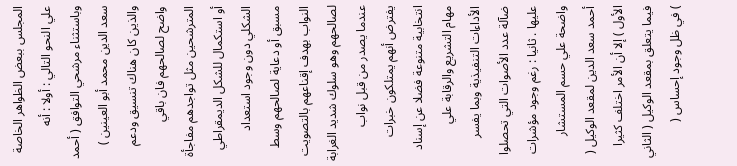المجلس ببعض الظواهر الخاصة علي النحو التالي : أولا : أنه وباستثناء مرشحي التوافق ( أحمد سعد الدين محمد أبو العينين ) والذين كان هناك تنسيق ودعم واضح لصالحهم فان باقي المترشحين مثل تواجدهم مفاجأة أو استكمال للشكل الديمقراطي الشكلي دون وجود استعداد مسبق أو دعاية لصالحهم وسط النواب بهدف إقناعهم بالتصويت لصالحهم وهو سلوك شديد الغرابة عندما يصدر من قبل نواب يفترض أنهم يمتلكون خبرات انتخابية متنوعة فضلا عن إسناد مهام التشريع والرقابة علي الأداءات التنفيذية وبما يفسر ضآلة عدد الأصوات التي تحصلوا عليها . ثانيا : رغم وجود مؤشرات واضحة علي حسم المستشار أحمد سعد الدين لمقعد الوكيل ( الأول ) إلا أن الأمر اختلف كثيرا فيما يتعلق بمقعد الوكيل ( الثاني ) في ظل وجود إحساس (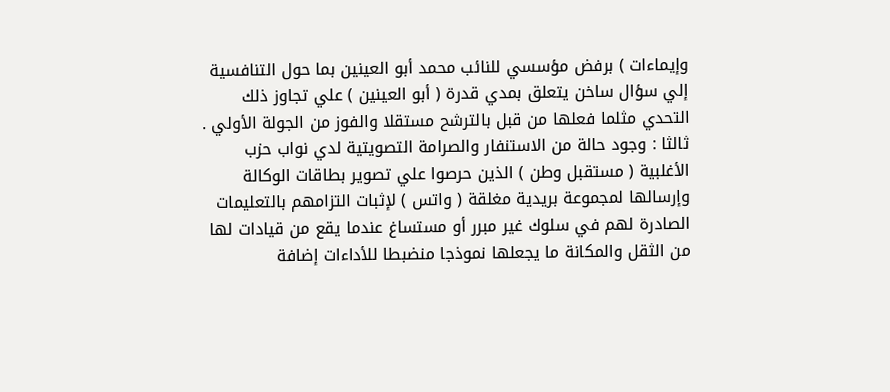وإيماءات ) برفض مؤسسي للنائب محمد أبو العينين بما حول التنافسية إلي سؤال ساخن يتعلق بمدي قدرة ( أبو العينين ) علي تجاوز ذلك التحدي مثلما فعلها من قبل بالترشح مستقلا والفوز من الجولة الأولي . ثالثا : وجود حالة من الاستنفار والصرامة التصويتية لدي نواب حزب الأغلبية ( مستقبل وطن ) الذين حرصوا علي تصوير بطاقات الوكالة وإرسالها لمجموعة بريدية مغلقة ( واتس ) لإثبات التزامهم بالتعليمات الصادرة لهم في سلوك غير مبرر أو مستساغ عندما يقع من قيادات لها من الثقل والمكانة ما يجعلها نموذجا منضبطا للأداءات إضافة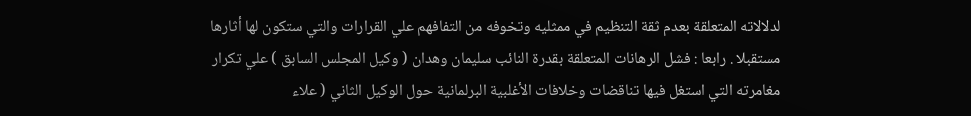لدلالاته المتعلقة بعدم ثقة التنظيم في ممثليه وتخوفه من التفافهم علي القرارات والتي ستكون لها أثارها مستقبلا . رابعا : فشل الرهانات المتعلقة بقدرة النائب سليمان وهدان ( وكيل المجلس السابق ) علي تكرار مغامرته التي استغل فيها تناقضات وخلافات الأغلبية البرلمانية حول الوكيل الثاني ( علاء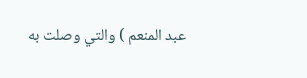عبد المنعم ) والتي وصلت به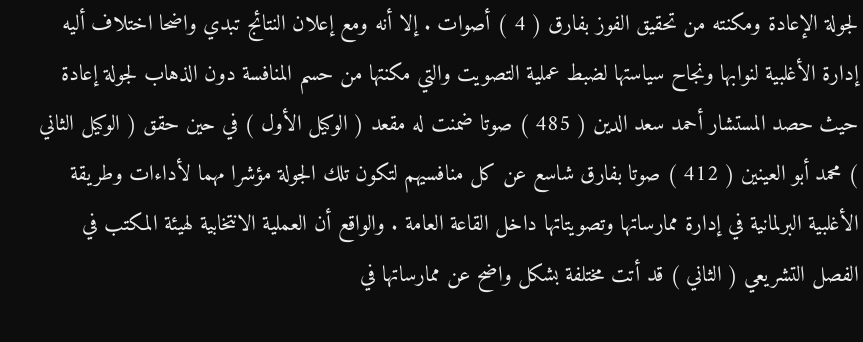لجولة الإعادة ومكنته من تحقيق الفوز بفارق ( 4 ) أصوات . إلا أنه ومع إعلان النتائج تبدي واضحا اختلاف أليه إدارة الأغلبية لنوابها ونجاح سياستها لضبط عملية التصويت والتي مكنتها من حسم المنافسة دون الذهاب لجولة إعادة حيث حصد المستشار أحمد سعد الدين ( 485 ) صوتا ضمنت له مقعد ( الوكيل الأول ) في حين حقق ( الوكيل الثاني ) محمد أبو العينين ( 412 ) صوتا بفارق شاسع عن كل منافسيهم لتكون تلك الجولة مؤشرا مهما لأداءات وطريقة الأغلبية البرلمانية في إدارة ممارساتها وتصويتاتها داخل القاعة العامة . والواقع أن العملية الانتخابية لهيئة المكتب في الفصل التشريعي ( الثاني ) قد أتت مختلفة بشكل واضح عن ممارساتها في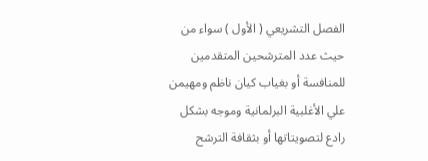الفصل التشريعي ( الأول ) سواء من حيث عدد المترشحين المتقدمين للمنافسة أو بغياب كيان ناظم ومهيمن علي الأغلبية البرلمانية وموجه بشكل رادع لتصويتاتها أو بثقافة الترشح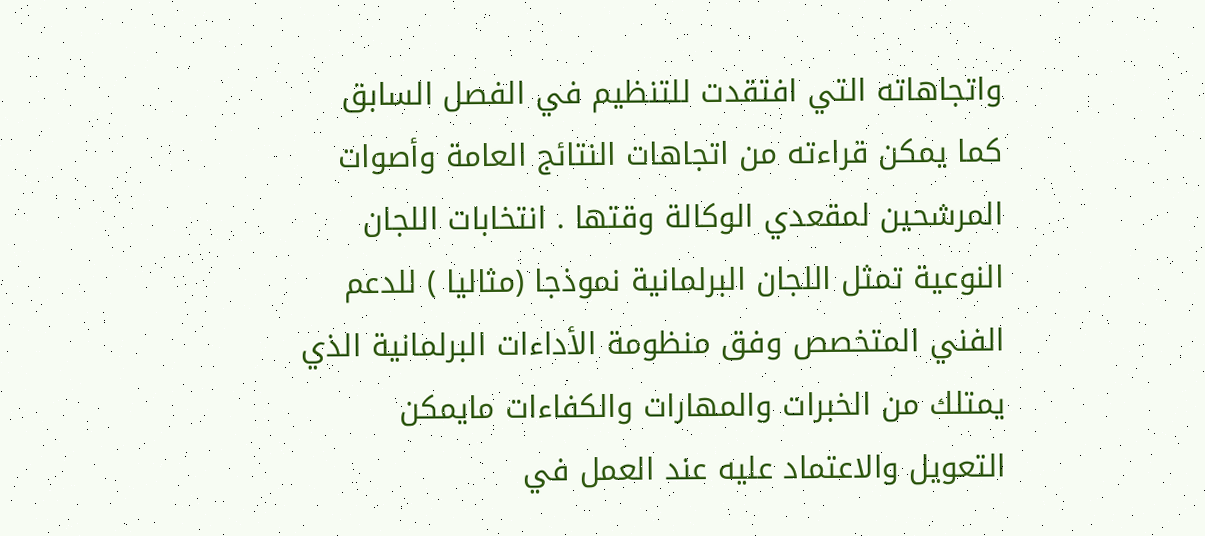واتجاهاته التي افتقدت للتنظيم في الفصل السابق كما يمكن قراءته من اتجاهات النتائج العامة وأصوات المرشحين لمقعدي الوكالة وقتها . انتخابات اللجان النوعية تمثل اللجان البرلمانية نموذجا (مثاليا ) للدعم الفني المتخصص وفق منظومة الأداءات البرلمانية الذي يمتلك من الخبرات والمهارات والكفاءات مايمكن التعويل والاعتماد عليه عند العمل في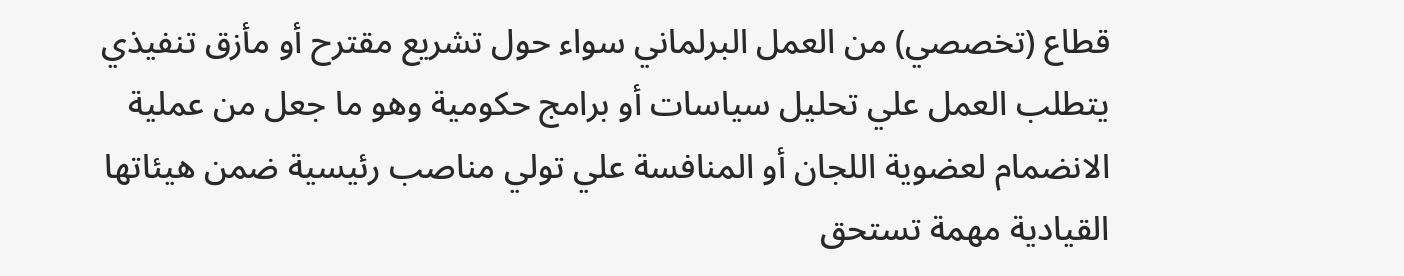قطاع (تخصصي) من العمل البرلماني سواء حول تشريع مقترح أو مأزق تنفيذي يتطلب العمل علي تحليل سياسات أو برامج حكومية وهو ما جعل من عملية الانضمام لعضوية اللجان أو المنافسة علي تولي مناصب رئيسية ضمن هيئاتها القيادية مهمة تستحق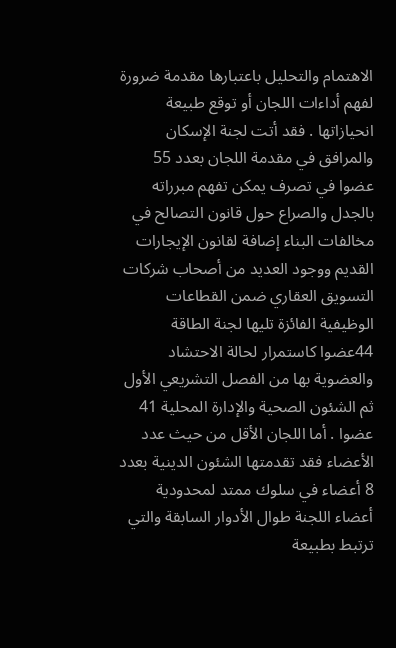الاهتمام والتحليل باعتبارها مقدمة ضرورة لفهم أداءات اللجان أو توقع طبيعة انحيازاتها . فقد أتت لجنة الإسكان والمرافق في مقدمة اللجان بعدد 55 عضوا في تصرف يمكن تفهم مبرراته بالجدل والصراع حول قانون التصالح في مخالفات البناء إضافة لقانون الإيجارات القديم ووجود العديد من أصحاب شركات التسويق العقاري ضمن القطاعات الوظيفية الفائزة تليها لجنة الطاقة 44عضوا كاستمرار لحالة الاحتشاد والعضوية بها من الفصل التشريعي الأول ثم الشئون الصحية والإدارة المحلية 41 عضوا . أما اللجان الأقل من حيث عدد الأعضاء فقد تقدمتها الشئون الدينية بعدد 8 أعضاء في سلوك ممتد لمحدودية أعضاء اللجنة طوال الأدوار السابقة والتي ترتبط بطبيعة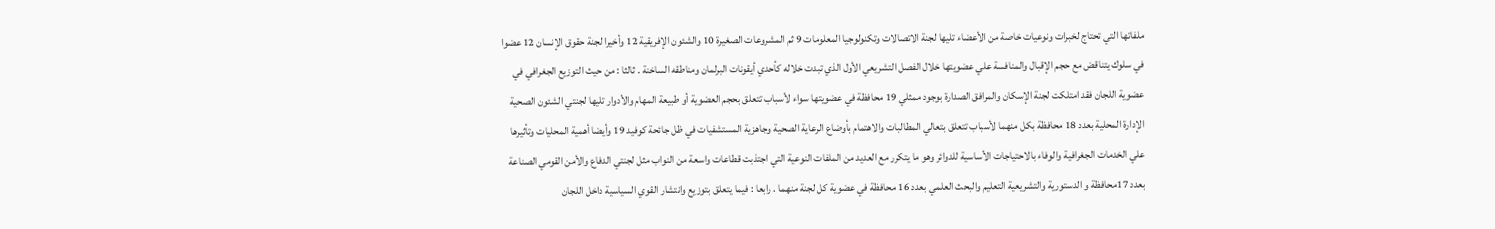ملفاتها التي تحتاج لخبرات ونوعيات خاصة من الأعضاء تليها لجنة الاتصالات وتكنولوجيا المعلومات 9 ثم المشروعات الصغيرة 10 والشئون الإفريقية 12 وأخيرا لجنة حقوق الإنسان 12 عضوا في سلوك يتناقض مع حجم الإقبال والمنافسة علي عضويتها خلال الفصل التشريعي الأول الذي تبدت خلاله كأحدي أيقونات البرلمان ومناطقه الساخنة . ثالثا : من حيث التوزيع الجغرافي في عضوية اللجان فقد امتلكت لجنة الإسكان والمرافق الصدارة بوجود ممثلي 19 محافظة في عضويتها سواء لأسباب تتعلق بحجم العضوية أو طبيعة المهام والأدوار تليها لجنتي الشئون الصحية الإدارة المحلية بعدد 18 محافظة بكل منهما لأسباب تتعلق بتعالي المطالبات والاهتمام بأوضاع الرعاية الصحية وجاهزية المستشفيات في ظل جائحة كوفيد 19 وأيضا أهمية المحليات وتأثيرها علي الخدمات الجغرافية والوفاء بالاحتياجات الأساسية للدوائر وهو ما يتكرر مع العديد من الملفات النوعية التي اجتذبت قطاعات واسعة من النواب مثل لجنتي الدفاع والأمن القومي الصناعة بعدد 17محافظة و الدستورية والتشريعية التعليم والبحث العلمي بعدد 16 محافظة في عضوية كل لجنة منهما . رابعا : فيما يتعلق بتوزيع وانتشار القوي السياسية داخل اللجان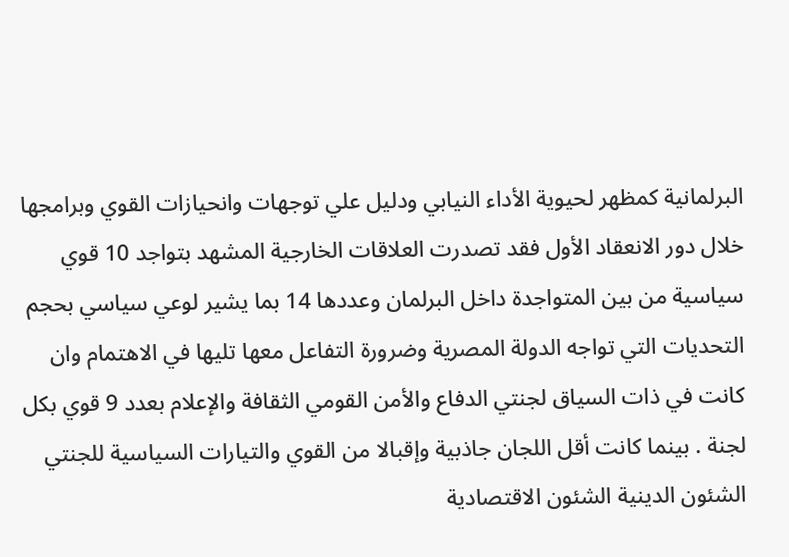البرلمانية كمظهر لحيوية الأداء النيابي ودليل علي توجهات وانحيازات القوي وبرامجها خلال دور الانعقاد الأول فقد تصدرت العلاقات الخارجية المشهد بتواجد 10 قوي سياسية من بين المتواجدة داخل البرلمان وعددها 14 بما يشير لوعي سياسي بحجم التحديات التي تواجه الدولة المصرية وضرورة التفاعل معها تليها في الاهتمام وان كانت في ذات السياق لجنتي الدفاع والأمن القومي الثقافة والإعلام بعدد 9 قوي بكل لجنة . بينما كانت أقل اللجان جاذبية وإقبالا من القوي والتيارات السياسية للجنتي الشئون الدينية الشئون الاقتصادية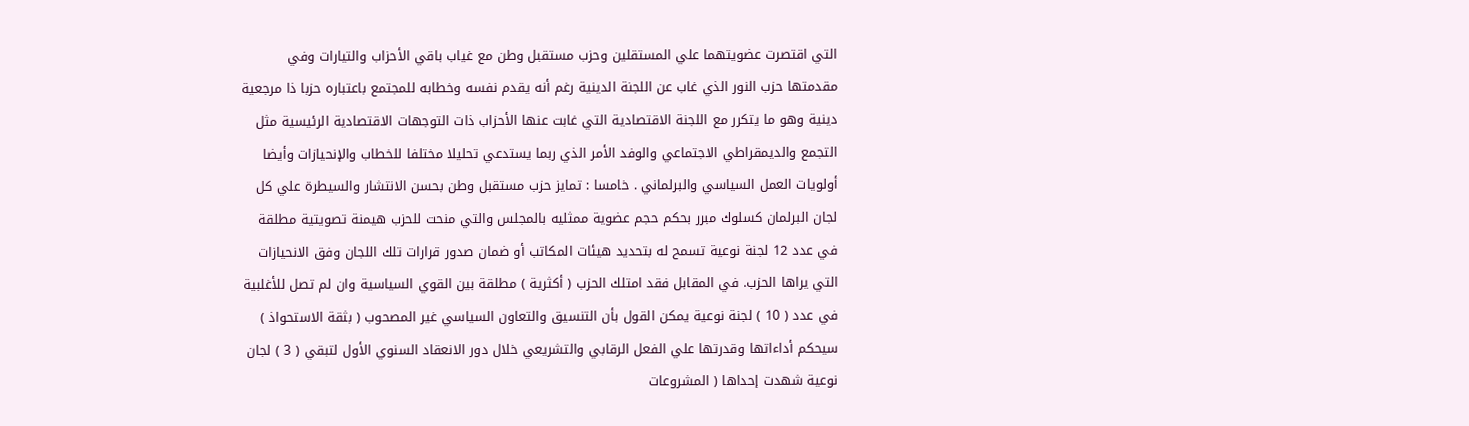التي اقتصرت عضويتهما علي المستقلين وحزب مستقبل وطن مع غياب باقي الأحزاب والتيارات وفي مقدمتها حزب النور الذي غاب عن اللجنة الدينية رغم أنه يقدم نفسه وخطابه للمجتمع باعتباره حزبا ذا مرجعية دينية وهو ما يتكرر مع اللجنة الاقتصادية التي غابت عنها الأحزاب ذات التوجهات الاقتصادية الرئيسية مثل التجمع والديمقراطي الاجتماعي والوفد الأمر الذي ربما يستدعي تحليلا مختلفا للخطاب والإنحيازات وأيضا أولويات العمل السياسي والبرلماني . خامسا : تمايز حزب مستقبل وطن بحسن الانتشار والسيطرة علي كل لجان البرلمان كسلوك مبرر بحكم حجم عضوية ممثليه بالمجلس والتي منحت للحزب هيمنة تصويتية مطلقة في عدد 12 لجنة نوعية تسمح له بتحديد هيئات المكاتب أو ضمان صدور قرارات تلك اللجان وفق الانحيازات التي يراها الحزب. في المقابل فقد امتلك الحزب ( أكثرية ) مطلقة بين القوي السياسية وان لم تصل للأغلبية في عدد ( 10 ) لجنة نوعية يمكن القول بأن التنسيق والتعاون السياسي غير المصحوب ( بثقة الاستحواذ ) سيحكم أداءاتها وقدرتها علي الفعل الرقابي والتشريعي خلال دور الانعقاد السنوي الأول لتبقي ( 3 ) لجان نوعية شهدت إحداها ( المشروعات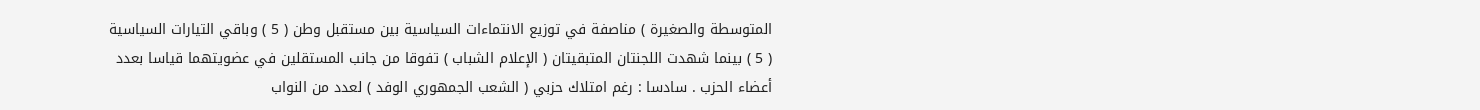المتوسطة والصغيرة ) مناصفة في توزيع الانتماءات السياسية بين مستقبل وطن ( 5 ) وباقي التيارات السياسية ( 5 ) بينما شهدت اللجنتان المتبقيتان ( الإعلام الشباب ) تفوقا من جانب المستقلين في عضويتهما قياسا بعدد أعضاء الحزب . سادسا : رغم امتلاك حزبي ( الشعب الجمهوري الوفد ) لعدد من النواب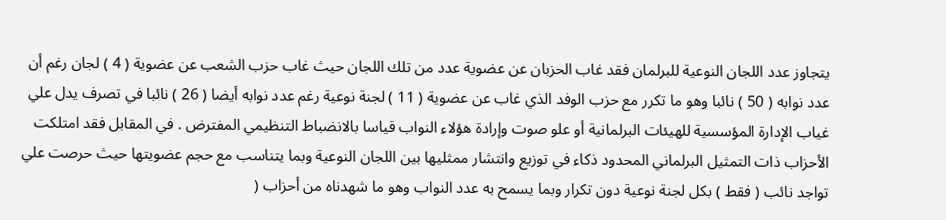يتجاوز عدد اللجان النوعية للبرلمان فقد غاب الحزبان عن عضوية عدد من تلك اللجان حيث غاب حزب الشعب عن عضوية ( 4 ) لجان رغم أن عدد نوابه ( 50 ) نائبا وهو ما تكرر مع حزب الوفد الذي غاب عن عضوية ( 11 ) لجنة نوعية رغم عدد نوابه أيضا ( 26 ) نائبا في تصرف يدل علي غياب الإدارة المؤسسية للهيئات البرلمانية أو علو صوت وإرادة هؤلاء النواب قياسا بالانضباط التنظيمي المفترض . في المقابل فقد امتلكت الأحزاب ذات التمثيل البرلماني المحدود ذكاء في توزيع وانتشار ممثليها بين اللجان النوعية وبما يتناسب مع حجم عضويتها حيث حرصت علي تواجد نائب ( فقط ) بكل لجنة نوعية دون تكرار وبما يسمح به عدد النواب وهو ما شهدناه من أحزاب (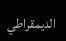الديمقراطي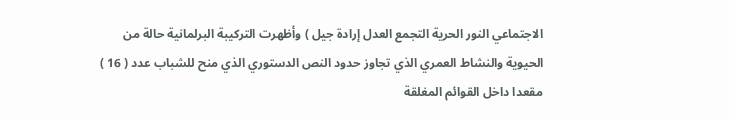الاجتماعي النور الحرية التجمع العدل إرادة جيل ) وأظهرت التركيبة البرلمانية حالة من الحيوية والنشاط العمري الذي تجاوز حدود النص الدستوري الذي منح للشباب عدد ( 16 ) مقعدا داخل القوائم المغلقة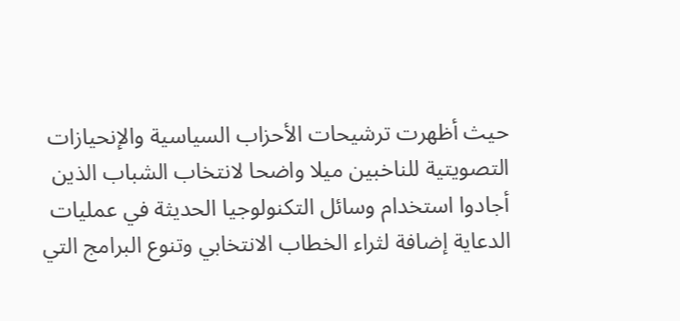حيث أظهرت ترشيحات الأحزاب السياسية والإنحيازات التصويتية للناخبين ميلا واضحا لانتخاب الشباب الذين أجادوا استخدام وسائل التكنولوجيا الحديثة في عمليات الدعاية إضافة لثراء الخطاب الانتخابي وتنوع البرامج التي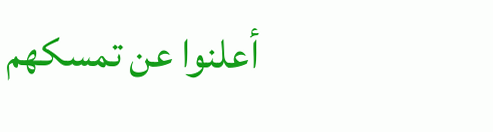أعلنوا عن تمسكهم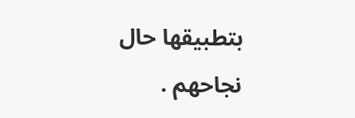بتطبيقها حال نجاحهم .